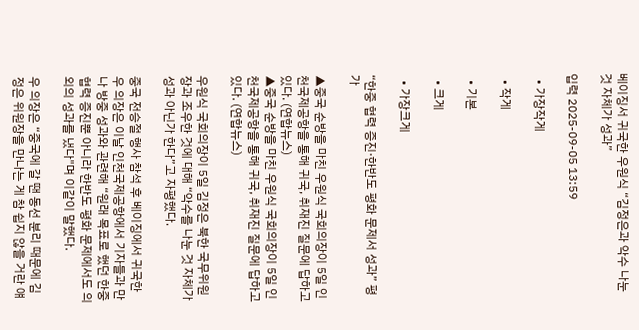베이징서 귀국한 우원식 “김정은과 악수 나눈 것 자체가 성과”

입력 2025-09-05 13:59

  • 가장작게

  • 작게

  • 기본

  • 크게

  • 가장크게

“한중 협력 증진·한반도 평화 문제서 성과” 평가

▲중국 순방을 마친 우원식 국회의장이 5일 인천국제공항을 통해 귀국, 취재진 질문에 답하고 있다. (연합뉴스)
▲중국 순방을 마친 우원식 국회의장이 5일 인천국제공항을 통해 귀국, 취재진 질문에 답하고 있다. (연합뉴스)

우원식 국회의장이 5일 김정은 북한 국무위원장과 조우한 것에 대해 “악수를 나눈 것 자체가 성과 아닌가 한다”고 자평했다.

중국 전승절 행사 참석 후 베이징에서 귀국한 우 의장은 이날 인천국제공항에서 기자들과 만나 방중 성과와 관련해 “원래 목표로 했던 한중 협력 증진뿐 아니라 한반도 평화 문제에서도 의외의 성과를 냈다"며 이같이 말했다.

우 의장은 “중국에 갈 땐 동선 분리 때문에 김정은 위원장을 만나는 게 참 쉽지 않을 거란 얘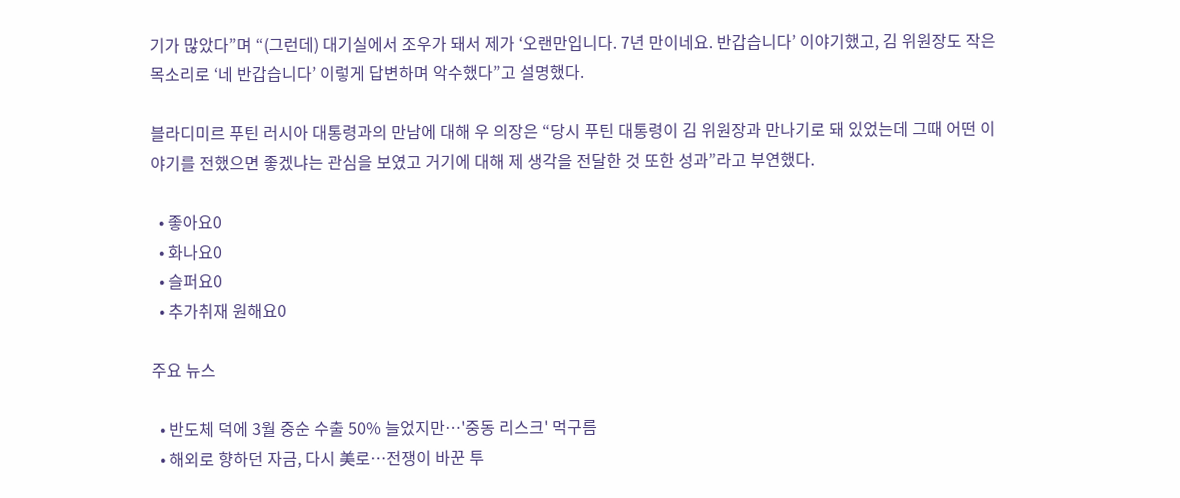기가 많았다”며 “(그런데) 대기실에서 조우가 돼서 제가 ‘오랜만입니다. 7년 만이네요. 반갑습니다’ 이야기했고, 김 위원장도 작은 목소리로 ‘네 반갑습니다’ 이렇게 답변하며 악수했다”고 설명했다.

블라디미르 푸틴 러시아 대통령과의 만남에 대해 우 의장은 “당시 푸틴 대통령이 김 위원장과 만나기로 돼 있었는데 그때 어떤 이야기를 전했으면 좋겠냐는 관심을 보였고 거기에 대해 제 생각을 전달한 것 또한 성과”라고 부연했다.

  • 좋아요0
  • 화나요0
  • 슬퍼요0
  • 추가취재 원해요0

주요 뉴스

  • 반도체 덕에 3월 중순 수출 50% 늘었지만⋯'중동 리스크' 먹구름
  • 해외로 향하던 자금, 다시 美로…전쟁이 바꾼 투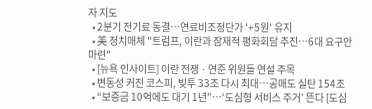자 지도
  • 2분기 전기료 동결⋯연료비조정단가 '+5원' 유지
  • 美 정치매체 "트럼프, 이란과 잠재적 평화회담 추진⋯6대 요구안 마련"
  • [뉴욕 인사이트] 이란 전쟁ㆍ연준 위원들 연설 주목
  • 변동성 커진 코스피, 빚투 33조 다시 최대…공매도 실탄 154조
  • “보증금 10억에도 대기 1년”…‘도심형 서비스 주거’ 뜬다 [도심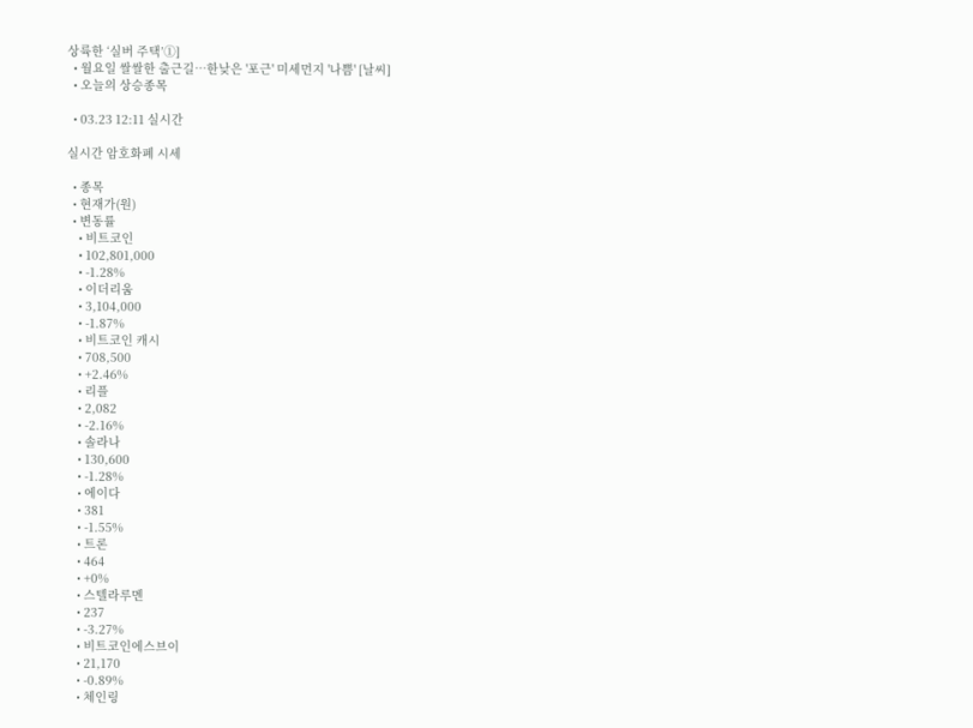상륙한 ‘실버 주택’①]
  • 월요일 쌀쌀한 출근길…한낮은 '포근' 미세먼지 '나쁨' [날씨]
  • 오늘의 상승종목

  • 03.23 12:11 실시간

실시간 암호화폐 시세

  • 종목
  • 현재가(원)
  • 변동률
    • 비트코인
    • 102,801,000
    • -1.28%
    • 이더리움
    • 3,104,000
    • -1.87%
    • 비트코인 캐시
    • 708,500
    • +2.46%
    • 리플
    • 2,082
    • -2.16%
    • 솔라나
    • 130,600
    • -1.28%
    • 에이다
    • 381
    • -1.55%
    • 트론
    • 464
    • +0%
    • 스텔라루멘
    • 237
    • -3.27%
    • 비트코인에스브이
    • 21,170
    • -0.89%
    • 체인링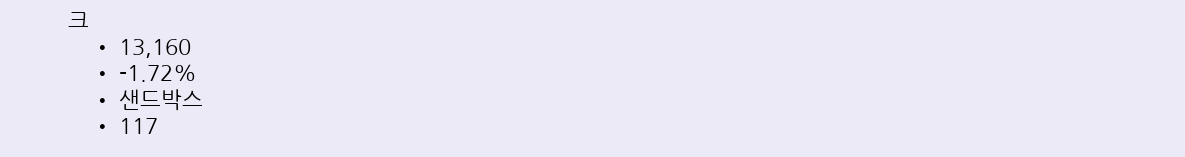크
    • 13,160
    • -1.72%
    • 샌드박스
    • 117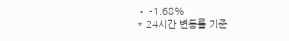• -1.68%
* 24시간 변동률 기준